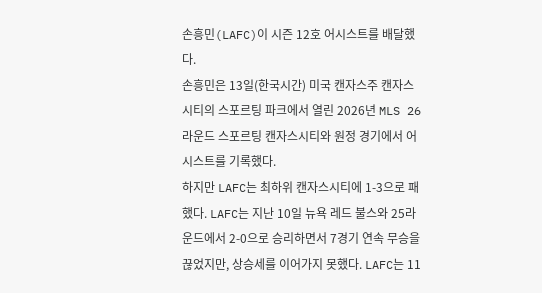손흥민(LAFC)이 시즌 12호 어시스트를 배달했다.
손흥민은 13일(한국시간) 미국 캔자스주 캔자스시티의 스포르팅 파크에서 열린 2026년 MLS 26라운드 스포르팅 캔자스시티와 원정 경기에서 어시스트를 기록했다.
하지만 LAFC는 최하위 캔자스시티에 1-3으로 패했다. LAFC는 지난 10일 뉴욕 레드 불스와 25라운드에서 2-0으로 승리하면서 7경기 연속 무승을 끊었지만, 상승세를 이어가지 못했다. LAFC는 11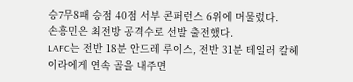승7무8패 승점 40점 서부 콘퍼런스 6위에 머물렀다.
손흥민은 최전방 공격수로 선발 출전했다.
LAFC는 전반 18분 안드레 루이스, 전반 31분 테일러 칼헤이라에게 연속 골을 내주면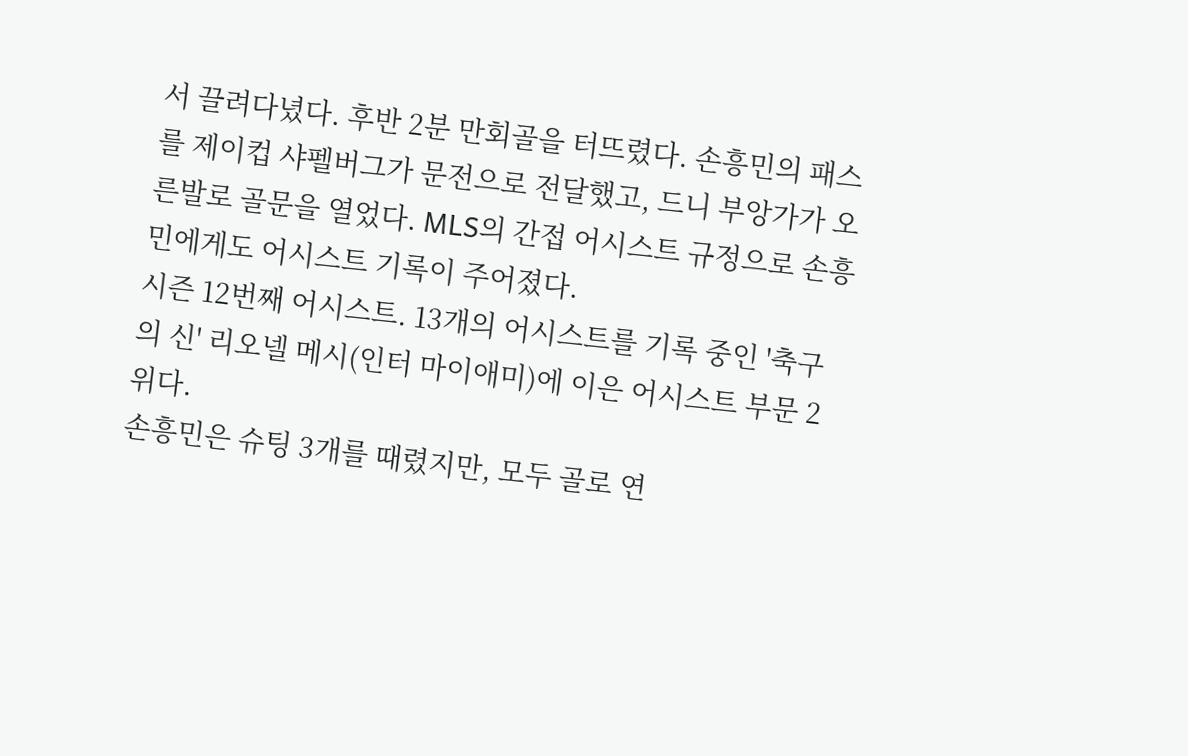서 끌려다녔다. 후반 2분 만회골을 터뜨렸다. 손흥민의 패스를 제이컵 샤펠버그가 문전으로 전달했고, 드니 부앙가가 오른발로 골문을 열었다. MLS의 간접 어시스트 규정으로 손흥민에게도 어시스트 기록이 주어졌다.
시즌 12번째 어시스트. 13개의 어시스트를 기록 중인 '축구의 신' 리오넬 메시(인터 마이애미)에 이은 어시스트 부문 2위다.
손흥민은 슈팅 3개를 때렸지만, 모두 골로 연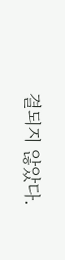결되지 않았다.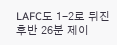LAFC도 1-2로 뒤진 후반 26분 제이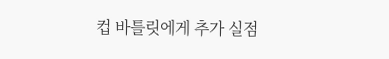컵 바틀릿에게 추가 실점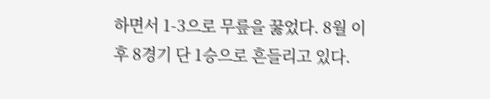하면서 1-3으로 무릎을 꿇었다. 8월 이후 8경기 단 1승으로 흔들리고 있다.